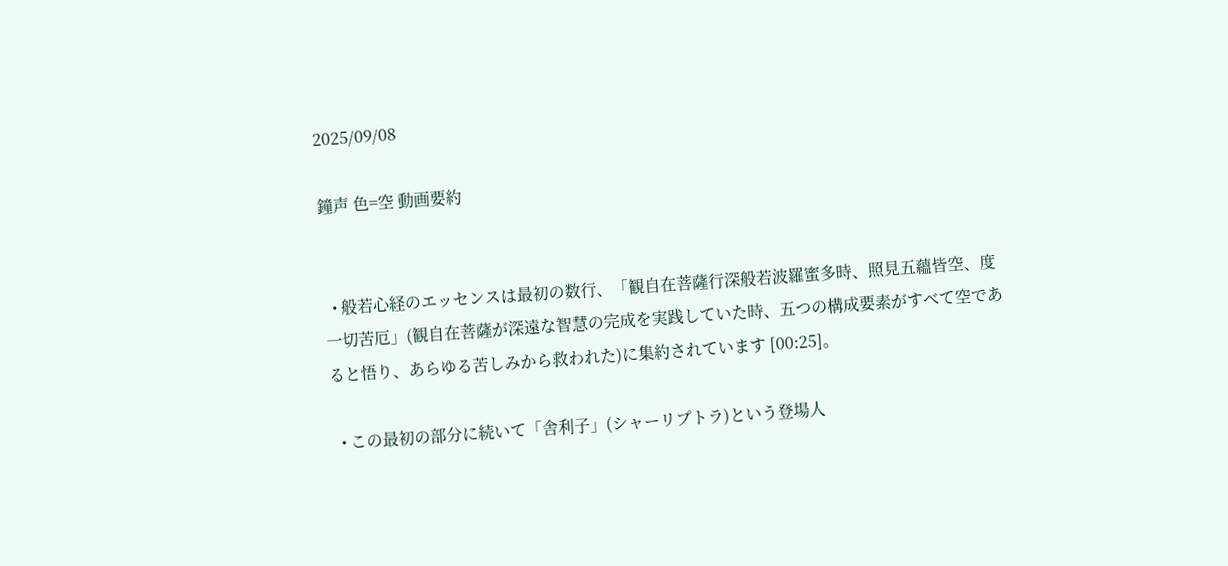2025/09/08

鐘声 色=空 動画要約


  • 般若心経のエッセンスは最初の数行、「観自在菩薩行深般若波羅蜜多時、照見五蘊皆空、度一切苦厄」(観自在菩薩が深遠な智慧の完成を実践していた時、五つの構成要素がすべて空であると悟り、あらゆる苦しみから救われた)に集約されています [00:25]。

  • この最初の部分に続いて「舎利子」(シャーリプトラ)という登場人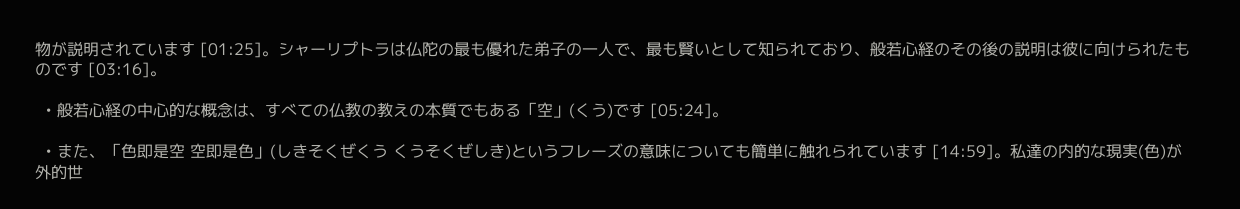物が説明されています [01:25]。シャーリプトラは仏陀の最も優れた弟子の一人で、最も賢いとして知られており、般若心経のその後の説明は彼に向けられたものです [03:16]。

  • 般若心経の中心的な概念は、すべての仏教の教えの本質でもある「空」(くう)です [05:24]。

  • また、「色即是空 空即是色」(しきそくぜくう くうそくぜしき)というフレーズの意味についても簡単に触れられています [14:59]。私達の内的な現実(色)が外的世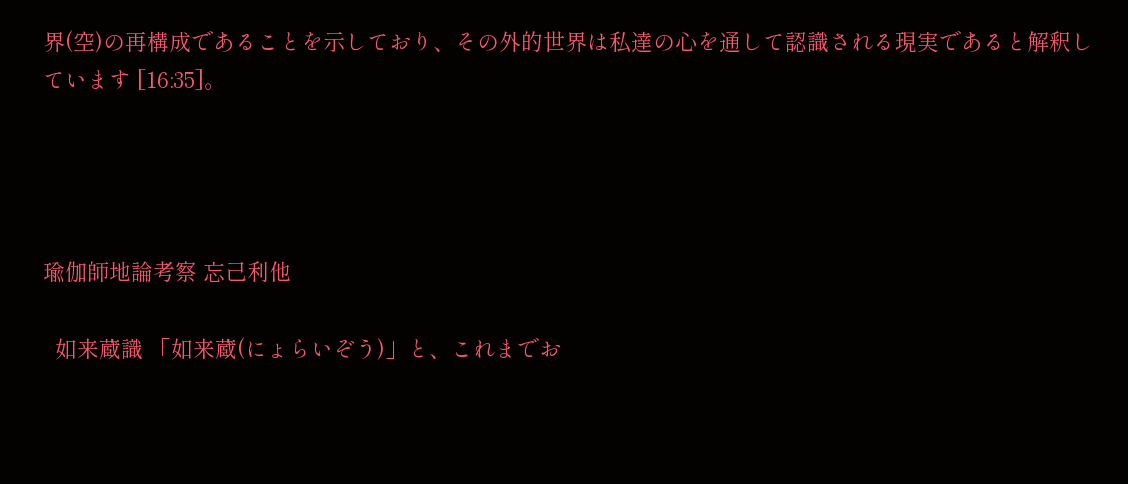界(空)の再構成であることを示しており、その外的世界は私達の心を通して認識される現実であると解釈しています [16:35]。




瑜伽師地論考察 忘己利他

  如来蔵識 「如来蔵(にょらいぞう)」と、これまでお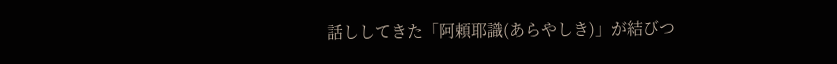話ししてきた「阿頼耶識(あらやしき)」が結びつ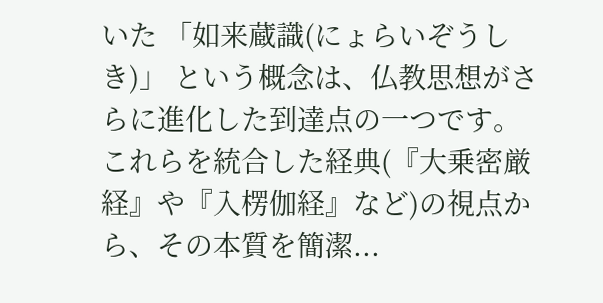いた 「如来蔵識(にょらいぞうしき)」 という概念は、仏教思想がさらに進化した到達点の一つです。 これらを統合した経典(『大乗密厳経』や『入楞伽経』など)の視点から、その本質を簡潔...